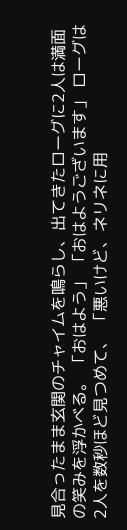見合ったまま玄関のチャイムを鳴らし、出てきたローグに2人は満面の笑みを浮かべる。 「おはよう」 「おはようございます」 ローグは2人を数秒ほど見つめて、 「悪いけど、ネリネに用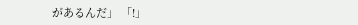があるんだ」 「!」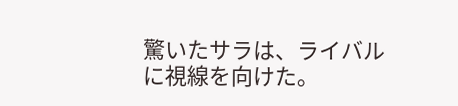驚いたサラは、ライバルに視線を向けた。